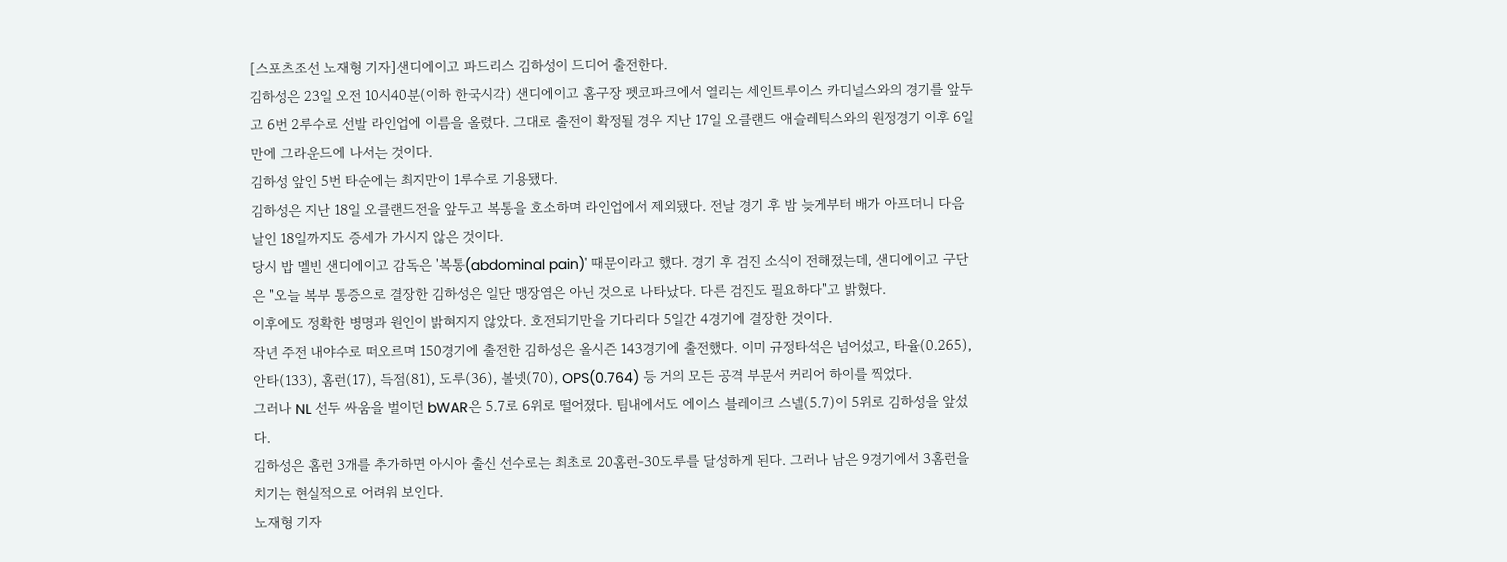[스포츠조선 노재형 기자]샌디에이고 파드리스 김하성이 드디어 출전한다.
김하성은 23일 오전 10시40분(이하 한국시각) 샌디에이고 홈구장 펫코파크에서 열리는 세인트루이스 카디널스와의 경기를 앞두고 6번 2루수로 선발 라인업에 이름을 올렸다. 그대로 출전이 확정될 경우 지난 17일 오클랜드 애슬레틱스와의 원정경기 이후 6일 만에 그라운드에 나서는 것이다.
김하성 앞인 5번 타순에는 최지만이 1루수로 기용됐다.
김하성은 지난 18일 오클랜드전을 앞두고 복통을 호소하며 라인업에서 제외됐다. 전날 경기 후 밤 늦게부터 배가 아프더니 다음 날인 18일까지도 증세가 가시지 않은 것이다.
당시 밥 멜빈 샌디에이고 감독은 '복통(abdominal pain)' 때문이라고 했다. 경기 후 검진 소식이 전해졌는데, 샌디에이고 구단은 "오늘 복부 통증으로 결장한 김하성은 일단 맹장염은 아닌 것으로 나타났다. 다른 검진도 필요하다"고 밝혔다.
이후에도 정확한 병명과 원인이 밝혀지지 않았다. 호전되기만을 기다리다 5일간 4경기에 결장한 것이다.
작년 주전 내야수로 떠오르며 150경기에 출전한 김하성은 올시즌 143경기에 출전했다. 이미 규정타석은 넘어섰고, 타율(0.265), 안타(133), 홈런(17), 득점(81), 도루(36), 볼넷(70), OPS(0.764) 등 거의 모든 공격 부문서 커리어 하이를 찍었다.
그러나 NL 선두 싸움을 벌이던 bWAR은 5.7로 6위로 떨어졌다. 팀내에서도 에이스 블레이크 스넬(5.7)이 5위로 김하성을 앞섰다.
김하성은 홈런 3개를 추가하면 아시아 출신 선수로는 최초로 20홈런-30도루를 달성하게 된다. 그러나 남은 9경기에서 3홈런을 치기는 현실적으로 어려워 보인다.
노재형 기자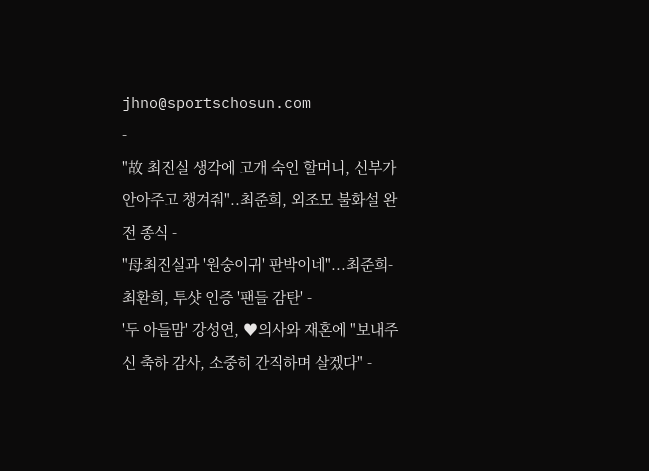jhno@sportschosun.com
-
"故 최진실 생각에 고개 숙인 할머니, 신부가 안아주고 챙겨줘"..최준희, 외조모 불화설 완전 종식 -
"母최진실과 '원숭이귀' 판박이네"...최준희-최환희, 투샷 인증 '팬들 감탄' -
'두 아들맘' 강성연, ♥의사와 재혼에 "보내주신 축하 감사, 소중히 간직하며 살겠다" -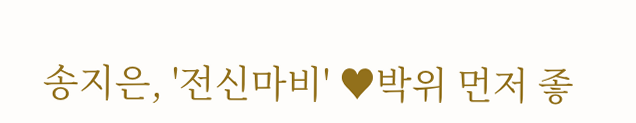송지은, '전신마비' ♥박위 먼저 좋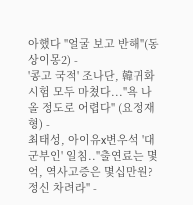아했다 "얼굴 보고 반해"(동상이몽2) -
'콩고 국적' 조나단, 韓귀화 시험 모두 마쳤다..."욕 나올 정도로 어렵다" (요정재형) -
최태성, 아이유x변우석 '대군부인' 일침.."출연료는 몇억, 역사고증은 몇십만원? 정신 차려라" -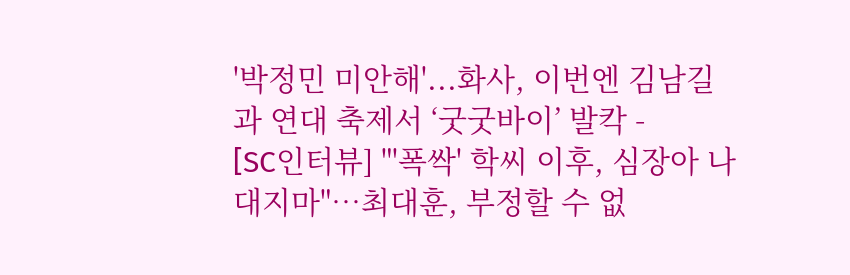'박정민 미안해'...화사, 이번엔 김남길과 연대 축제서 ‘굿굿바이’ 발칵 -
[SC인터뷰] "'폭싹' 학씨 이후, 심장아 나대지마"…최대훈, 부정할 수 없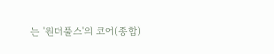는 '원더풀스'의 코어(종합)